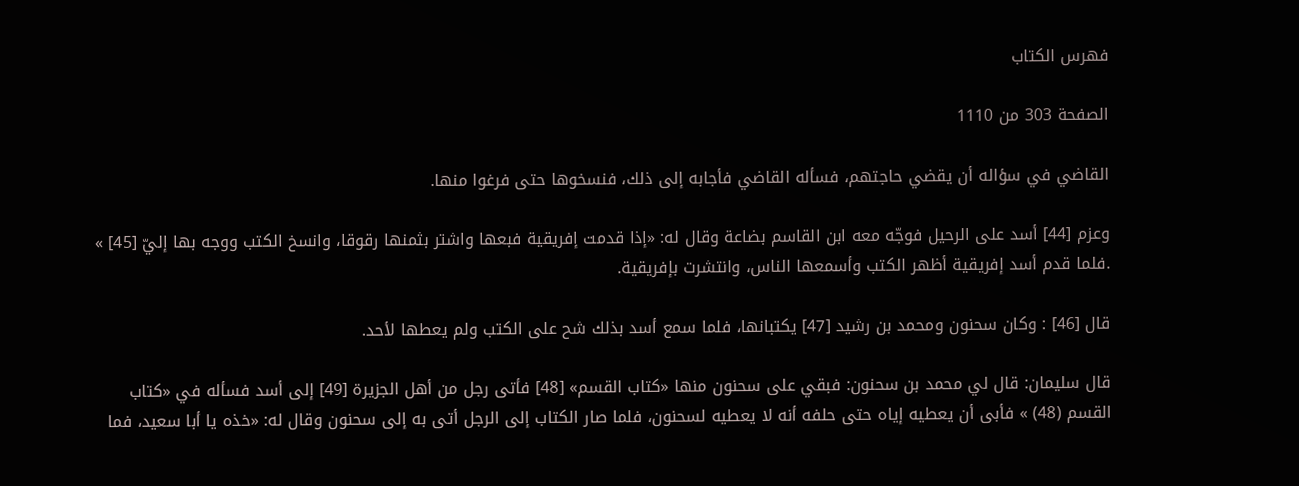فهرس الكتاب

الصفحة 303 من 1110

القاضي في سؤاله أن يقضي حاجتهم، فسأله القاضي فأجابه إلى ذلك، فنسخوها حتى فرغوا منها.

وعزم [44] أسد على الرحيل فوجّه معه ابن القاسم بضاعة وقال له: «إذا قدمت إفريقية فبعها واشتر بثمنها رقوقا، وانسخ الكتب ووجه بها إليّ [45] » .فلما قدم أسد إفريقية أظهر الكتب وأسمعها الناس، وانتشرت بإفريقية.

قال [46] : وكان سحنون ومحمد بن رشيد [47] يكتبانها، فلما سمع أسد بذلك شح على الكتب ولم يعطها لأحد.

قال سليمان: قال لي محمد بن سحنون: فبقي على سحنون منها «كتاب القسم» [48] فأتى رجل من أهل الجزيرة [49] إلى أسد فسأله في «كتاب القسم (48) » فأبى أن يعطيه إياه حتى حلفه أنه لا يعطيه لسحنون، فلما صار الكتاب إلى الرجل أتى به إلى سحنون وقال له: «خذه يا أبا سعيد، فما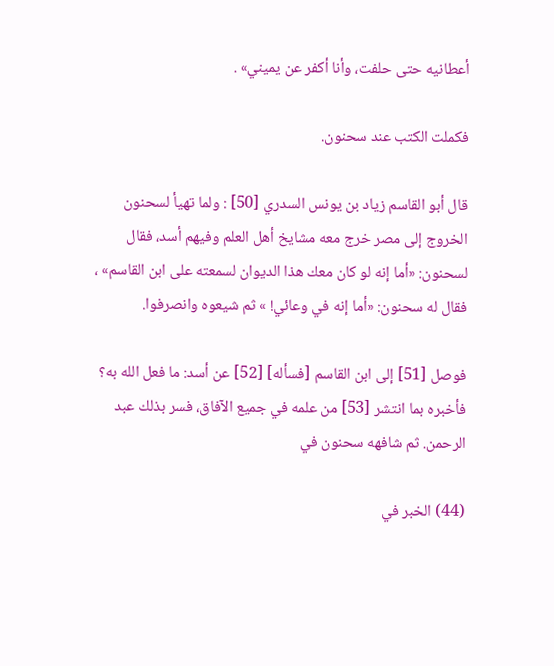أعطانيه حتى حلفت، وأنا أكفر عن يميني» .

فكملت الكتب عند سحنون.

قال أبو القاسم زياد بن يونس السدري [50] : ولما تهيأ لسحنون الخروج إلى مصر خرج معه مشايخ أهل العلم وفيهم أسد، فقال لسحنون: «أما إنه لو كان معك هذا الديوان لسمعته على ابن القاسم» ، فقال له سحنون: «أما إنه في وعائي! » ثم شيعوه وانصرفوا.

فوصل [51] إلى ابن القاسم [فسأله] [52] عن أسد: ما فعل الله به؟ فأخبره بما انتشر [53] من علمه في جميع الآفاق، فسر بذلك عبد الرحمن. ثم شافهه سحنون في

(44) الخبر في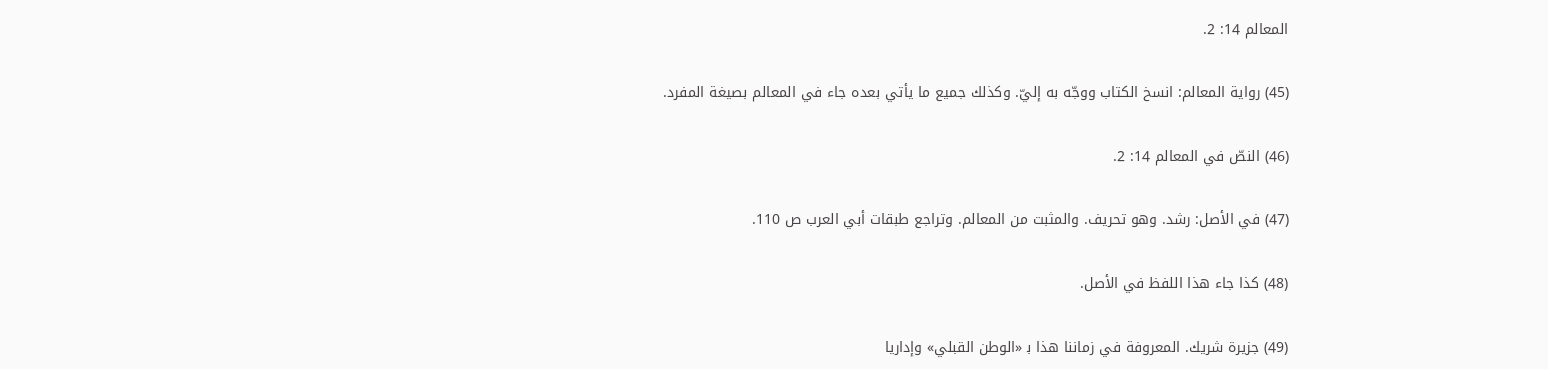المعالم 14: 2.

(45) رواية المعالم: انسخ الكتاب ووجّه به إليّ. وكذلك جميع ما يأتي بعده جاء في المعالم بصيغة المفرد.

(46) النصّ في المعالم 14: 2.

(47) في الأصل: رشد. وهو تحريف. والمثبت من المعالم. وتراجع طبقات أبي العرب ص 110.

(48) كذا جاء هذا اللفظ‍ في الأصل.

(49) جزيرة شريك. المعروفة في زماننا هذا ب‍ «الوطن القبلي» وإداريا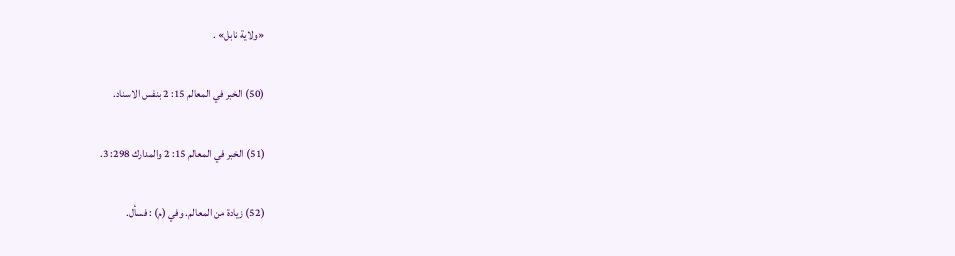«ولاية نابل» .

(50) الخبر في المعالم 15: 2 بنفس الاسناد.

(51) الخبر في المعالم 15: 2 والمدارك 298: 3.

(52) زيادة من المعالم. وفي (م) : فسأل.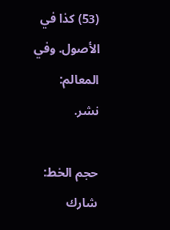(53) كذا في الأصول. وفي المعالم: نشر.

حجم الخط:
شارك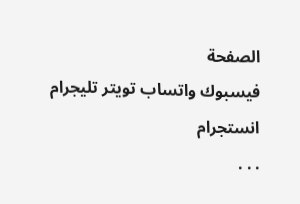الصفحة
فيسبوك واتساب تويتر تليجرام انستجرام
. . .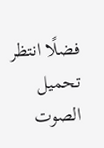فضلًا انتظر تحميل الصوت